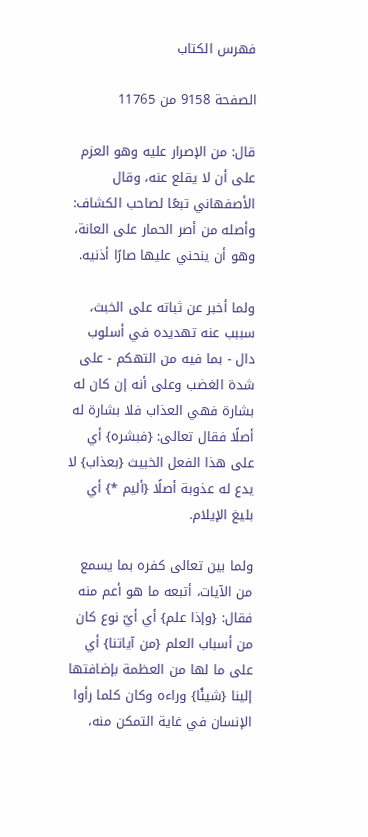فهرس الكتاب

الصفحة 9158 من 11765

قال: من الإصرار عليه وهو العزم على أن لا يقلع عنه، وقال الأصفهاني تبعًا لصاحب الكشاف: وأصله من أصر الحمار على العانة، وهو أن ينحني عليها صارًا أذنيه.

ولما أخبر عن ثباته على الخبث، سببب عنه تهديده في أسلوب دال - بما فيه من التهكم - على شدة الغضب وعلى أنه إن كان له بشارة فهي العذاب فلا بشارة له أصلًا فقال تعالى: {فبشره} أي على هذا الفعل الخبيث {بعذاب} لا يدع له عذوبة أصلًا {أليم *} أي بليغ الإيلام.

ولما بين تعالى كفره بما يسمع من الآيات، أتبعه ما هو أعم منه فقال: {وإذا علم} أي أيّ نوع كان من أسباب العلم {من آياتنا} أي على ما لها من العظمة بإضافتها إلينا {شيئًا} وراءه وكان كلما رأوا الإنسان في غاية التمكن منه،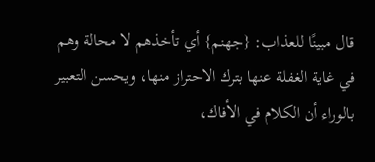قال مبينًا للعذاب: {جهنم} أي تأخذهم لا محالة وهم في غاية الغفلة عنها بترك الاحتراز منها، ويحسن التعبير بالوراء أن الكلام في الأفاك،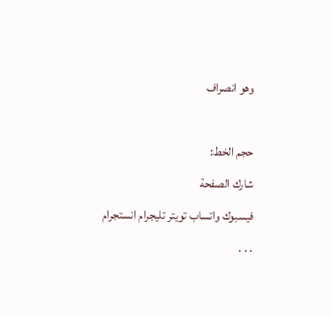وهو انصراف

حجم الخط:
شارك الصفحة
فيسبوك واتساب تويتر تليجرام انستجرام
. . .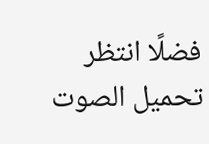فضلًا انتظر تحميل الصوت